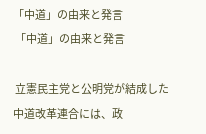「中道」の由来と発言
 「中道」の由来と発言

 立憲民主党と公明党が結成した中道改革連合には、政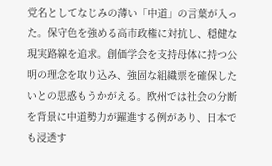党名としてなじみの薄い「中道」の言葉が入った。保守色を強める高市政権に対抗し、穏健な現実路線を追求。創価学会を支持母体に持つ公明の理念を取り込み、強固な組織票を確保したいとの思惑もうかがえる。欧州では社会の分断を背景に中道勢力が躍進する例があり、日本でも浸透す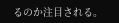るのか注目される。